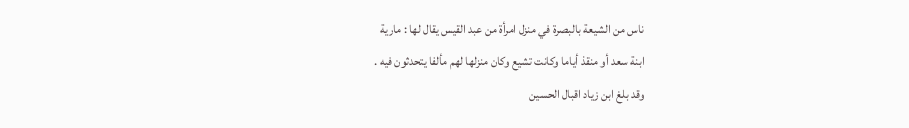ناس من الشيعة بالبصرة في منزل امرأة من عبد القيس يقال لها : مارية
ابنة سعد أو منقذ أياما وكانت تشيع وكان منزلها لهم مألفا يتحدثون فيه .
وقد بلغ ابن زياد اقبال الحسين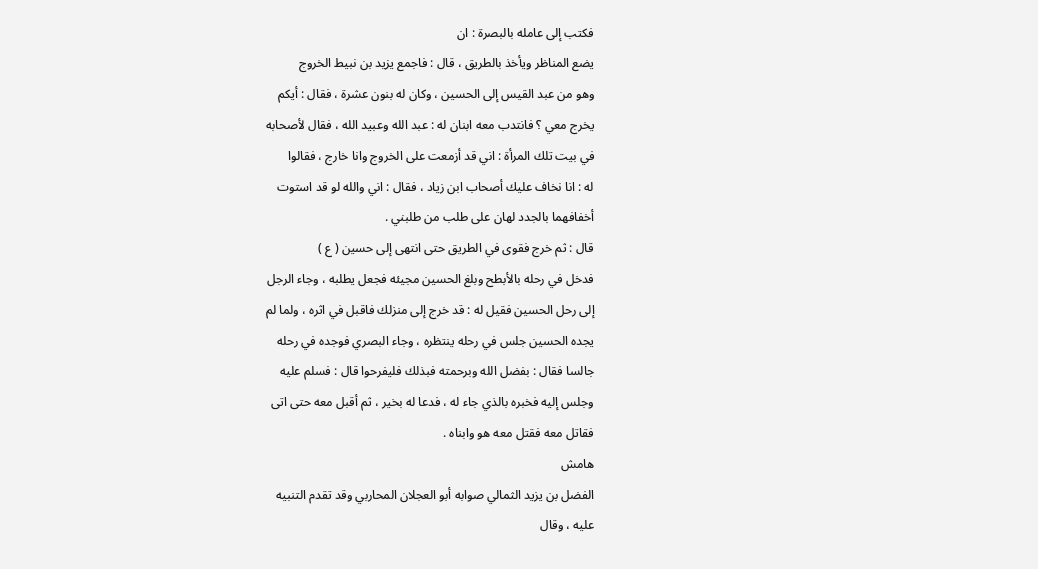فكتب إلى عامله بالبصرة : ان
يضع المناظر ويأخذ بالطريق ، قال : فاجمع يزيد بن نبيط الخروج
وهو من عبد القيس إلى الحسين ، وكان له بنون عشرة ، فقال : أيكم
يخرج معي ؟ فانتدب معه ابنان له : عبد الله وعبيد الله ، فقال لأصحابه
في بيت تلك المرأة : اني قد أزمعت على الخروج وانا خارج ، فقالوا
له : انا نخاف عليك أصحاب ابن زياد ، فقال : اني والله لو قد استوت
أخفافهما بالجدد لهان على طلب من طلبني .
قال : ثم خرج فقوى في الطريق حتى انتهى إلى حسين ( ع )
فدخل في رحله بالأبطح وبلغ الحسين مجيئه فجعل يطلبه ، وجاء الرجل
إلى رحل الحسين فقيل له : قد خرج إلى منزلك فاقبل في اثره ، ولما لم
يجده الحسين جلس في رحله ينتظره ، وجاء البصري فوجده في رحله
جالسا فقال : بفضل الله وبرحمته فبذلك فليفرحوا قال : فسلم عليه
وجلس إليه فخبره بالذي جاء له ، فدعا له بخير ، ثم أقبل معه حتى اتى
فقاتل معه فقتل معه هو وابناه .
هامش
الفضل بن يزيد الثمالي صوابه أبو العجلان المحاربي وقد تقدم التنبيه
عليه ، وقال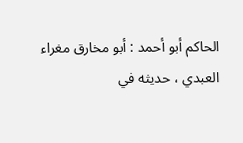الحاكم أبو أحمد : أبو مخارق مغراء العبدي ، حديثه في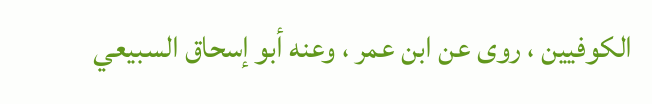الكوفيين ، روى عن ابن عمر ، وعنه أبو إسحاق السبيعي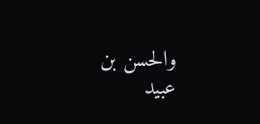والحسن بن
عبيد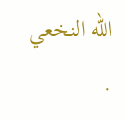الله النخعي .